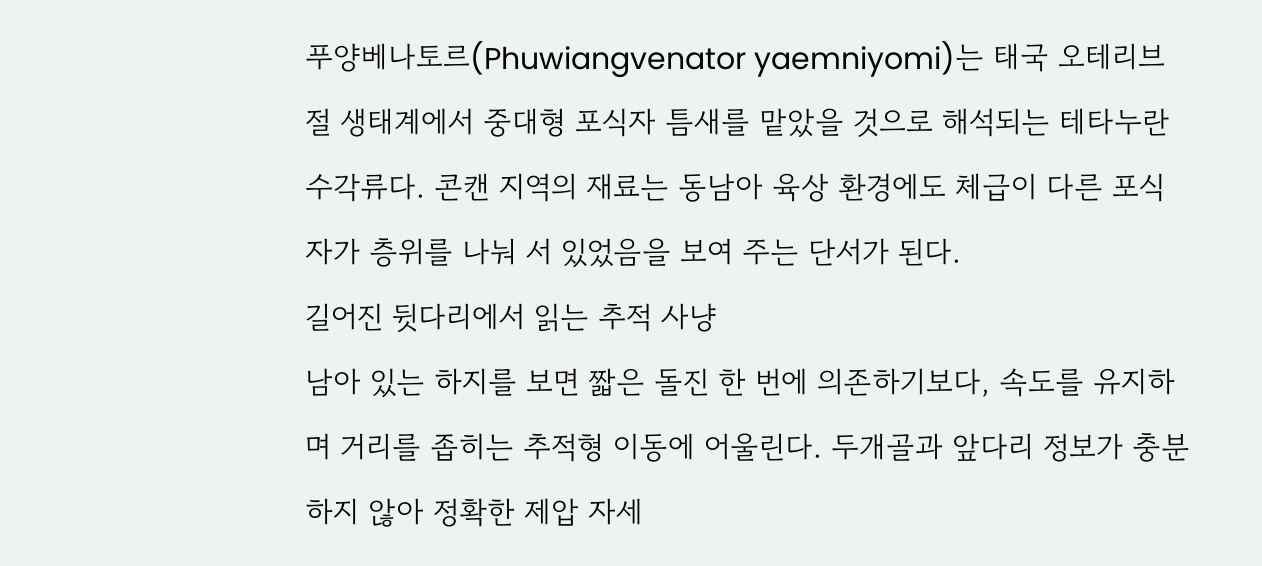푸양베나토르(Phuwiangvenator yaemniyomi)는 태국 오테리브절 생태계에서 중대형 포식자 틈새를 맡았을 것으로 해석되는 테타누란 수각류다. 콘캔 지역의 재료는 동남아 육상 환경에도 체급이 다른 포식자가 층위를 나눠 서 있었음을 보여 주는 단서가 된다.
길어진 뒷다리에서 읽는 추적 사냥
남아 있는 하지를 보면 짧은 돌진 한 번에 의존하기보다, 속도를 유지하며 거리를 좁히는 추적형 이동에 어울린다. 두개골과 앞다리 정보가 충분하지 않아 정확한 제압 자세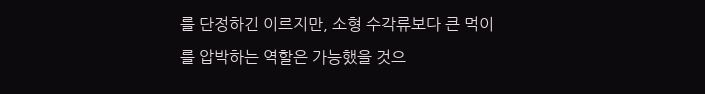를 단정하긴 이르지만, 소형 수각류보다 큰 먹이를 압박하는 역할은 가능했을 것으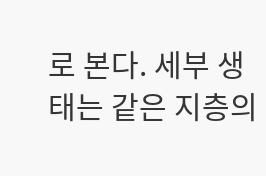로 본다. 세부 생태는 같은 지층의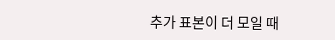추가 표본이 더 모일 때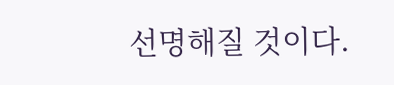선명해질 것이다.